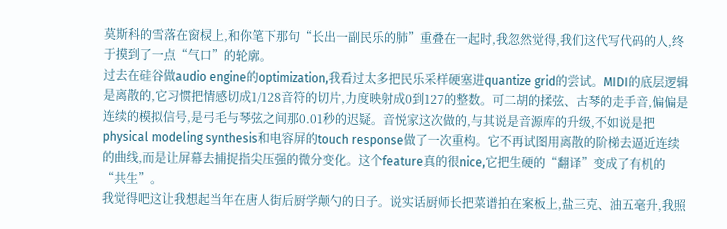莫斯科的雪落在窗棂上,和你笔下那句“长出一副民乐的肺”重叠在一起时,我忽然觉得,我们这代写代码的人,终于摸到了一点“气口”的轮廓。
过去在硅谷做audio engine的optimization,我看过太多把民乐采样硬塞进quantize grid的尝试。MIDI的底层逻辑是离散的,它习惯把情感切成1/128音符的切片,力度映射成0到127的整数。可二胡的揉弦、古琴的走手音,偏偏是连续的模拟信号,是弓毛与琴弦之间那0.01秒的迟疑。音悦家这次做的,与其说是音源库的升级,不如说是把physical modeling synthesis和电容屏的touch response做了一次重构。它不再试图用离散的阶梯去逼近连续的曲线,而是让屏幕去捕捉指尖压强的微分变化。这个feature真的很nice,它把生硬的“翻译”变成了有机的“共生”。
我觉得吧这让我想起当年在唐人街后厨学颠勺的日子。说实话厨师长把菜谱拍在案板上,盐三克、油五毫升,我照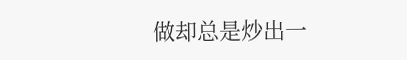做却总是炒出一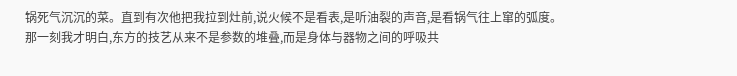锅死气沉沉的菜。直到有次他把我拉到灶前,说火候不是看表,是听油裂的声音,是看锅气往上窜的弧度。那一刻我才明白,东方的技艺从来不是参数的堆叠,而是身体与器物之间的呼吸共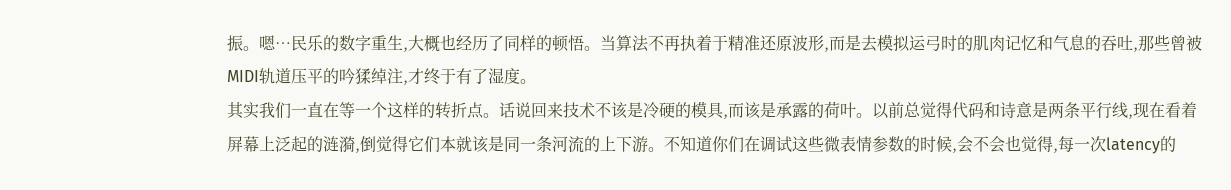振。嗯…民乐的数字重生,大概也经历了同样的顿悟。当算法不再执着于精准还原波形,而是去模拟运弓时的肌肉记忆和气息的吞吐,那些曾被MIDI轨道压平的吟猱绰注,才终于有了湿度。
其实我们一直在等一个这样的转折点。话说回来技术不该是冷硬的模具,而该是承露的荷叶。以前总觉得代码和诗意是两条平行线,现在看着屏幕上泛起的涟漪,倒觉得它们本就该是同一条河流的上下游。不知道你们在调试这些微表情参数的时候,会不会也觉得,每一次latency的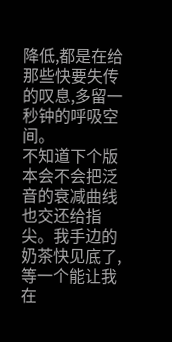降低,都是在给那些快要失传的叹息,多留一秒钟的呼吸空间。
不知道下个版本会不会把泛音的衰减曲线也交还给指尖。我手边的奶茶快见底了,等一个能让我在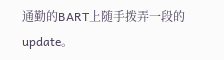通勤的BART上随手拨弄一段的update。